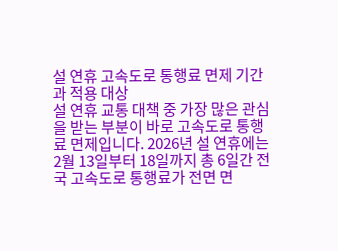설 연휴 고속도로 통행료 면제 기간과 적용 대상
설 연휴 교통 대책 중 가장 많은 관심을 받는 부분이 바로 고속도로 통행료 면제입니다. 2026년 설 연휴에는 2월 13일부터 18일까지 총 6일간 전국 고속도로 통행료가 전면 면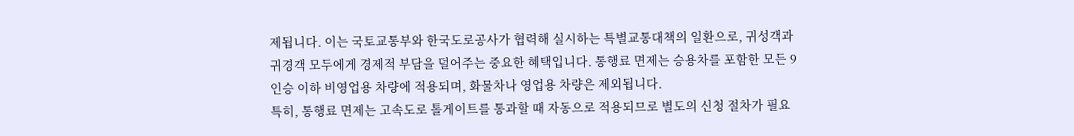제됩니다. 이는 국토교통부와 한국도로공사가 협력해 실시하는 특별교통대책의 일환으로, 귀성객과 귀경객 모두에게 경제적 부담을 덜어주는 중요한 혜택입니다. 통행료 면제는 승용차를 포함한 모든 9인승 이하 비영업용 차량에 적용되며, 화물차나 영업용 차량은 제외됩니다.
특히, 통행료 면제는 고속도로 톨게이트를 통과할 때 자동으로 적용되므로 별도의 신청 절차가 필요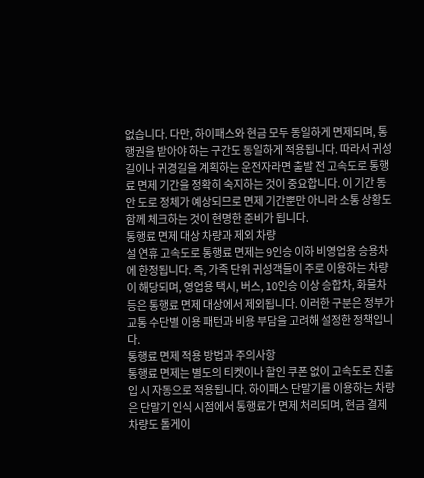없습니다. 다만, 하이패스와 현금 모두 동일하게 면제되며, 통행권을 받아야 하는 구간도 동일하게 적용됩니다. 따라서 귀성길이나 귀경길을 계획하는 운전자라면 출발 전 고속도로 통행료 면제 기간을 정확히 숙지하는 것이 중요합니다. 이 기간 동안 도로 정체가 예상되므로 면제 기간뿐만 아니라 소통 상황도 함께 체크하는 것이 현명한 준비가 됩니다.
통행료 면제 대상 차량과 제외 차량
설 연휴 고속도로 통행료 면제는 9인승 이하 비영업용 승용차에 한정됩니다. 즉, 가족 단위 귀성객들이 주로 이용하는 차량이 해당되며, 영업용 택시, 버스, 10인승 이상 승합차, 화물차 등은 통행료 면제 대상에서 제외됩니다. 이러한 구분은 정부가 교통 수단별 이용 패턴과 비용 부담을 고려해 설정한 정책입니다.
통행료 면제 적용 방법과 주의사항
통행료 면제는 별도의 티켓이나 할인 쿠폰 없이 고속도로 진출입 시 자동으로 적용됩니다. 하이패스 단말기를 이용하는 차량은 단말기 인식 시점에서 통행료가 면제 처리되며, 현금 결제 차량도 톨게이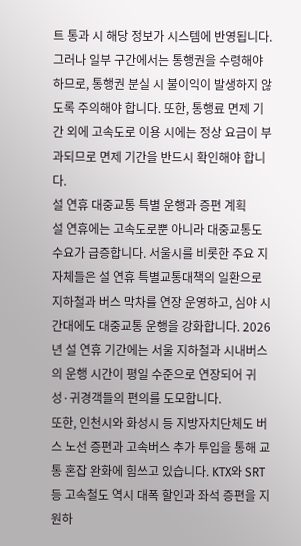트 통과 시 해당 정보가 시스템에 반영됩니다. 그러나 일부 구간에서는 통행권을 수령해야 하므로, 통행권 분실 시 불이익이 발생하지 않도록 주의해야 합니다. 또한, 통행료 면제 기간 외에 고속도로 이용 시에는 정상 요금이 부과되므로 면제 기간을 반드시 확인해야 합니다.
설 연휴 대중교통 특별 운행과 증편 계획
설 연휴에는 고속도로뿐 아니라 대중교통도 수요가 급증합니다. 서울시를 비롯한 주요 지자체들은 설 연휴 특별교통대책의 일환으로 지하철과 버스 막차를 연장 운영하고, 심야 시간대에도 대중교통 운행을 강화합니다. 2026년 설 연휴 기간에는 서울 지하철과 시내버스의 운행 시간이 평일 수준으로 연장되어 귀성·귀경객들의 편의를 도모합니다.
또한, 인천시와 화성시 등 지방자치단체도 버스 노선 증편과 고속버스 추가 투입을 통해 교통 혼잡 완화에 힘쓰고 있습니다. KTX와 SRT 등 고속철도 역시 대폭 할인과 좌석 증편을 지원하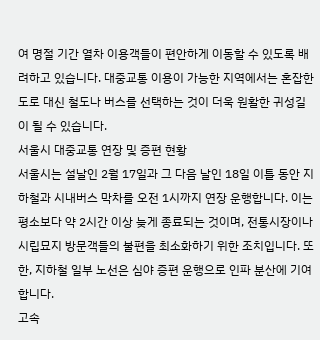여 명절 기간 열차 이용객들이 편안하게 이동할 수 있도록 배려하고 있습니다. 대중교통 이용이 가능한 지역에서는 혼잡한 도로 대신 철도나 버스를 선택하는 것이 더욱 원활한 귀성길이 될 수 있습니다.
서울시 대중교통 연장 및 증편 현황
서울시는 설날인 2월 17일과 그 다음 날인 18일 이틀 동안 지하철과 시내버스 막차를 오전 1시까지 연장 운행합니다. 이는 평소보다 약 2시간 이상 늦게 종료되는 것이며, 전통시장이나 시립묘지 방문객들의 불편을 최소화하기 위한 조치입니다. 또한, 지하철 일부 노선은 심야 증편 운행으로 인파 분산에 기여합니다.
고속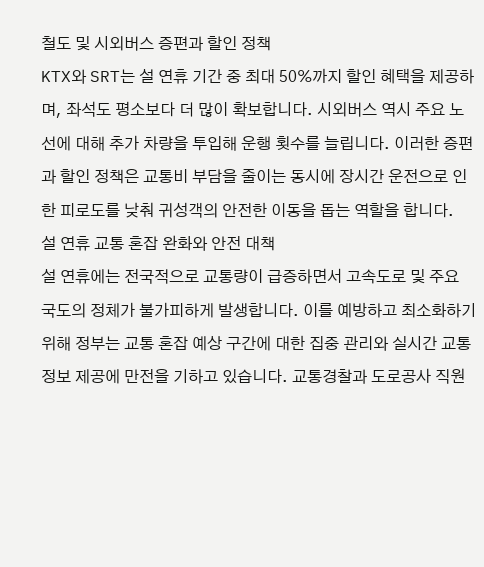철도 및 시외버스 증편과 할인 정책
KTX와 SRT는 설 연휴 기간 중 최대 50%까지 할인 혜택을 제공하며, 좌석도 평소보다 더 많이 확보합니다. 시외버스 역시 주요 노선에 대해 추가 차량을 투입해 운행 횟수를 늘립니다. 이러한 증편과 할인 정책은 교통비 부담을 줄이는 동시에 장시간 운전으로 인한 피로도를 낮춰 귀성객의 안전한 이동을 돕는 역할을 합니다.
설 연휴 교통 혼잡 완화와 안전 대책
설 연휴에는 전국적으로 교통량이 급증하면서 고속도로 및 주요 국도의 정체가 불가피하게 발생합니다. 이를 예방하고 최소화하기 위해 정부는 교통 혼잡 예상 구간에 대한 집중 관리와 실시간 교통 정보 제공에 만전을 기하고 있습니다. 교통경찰과 도로공사 직원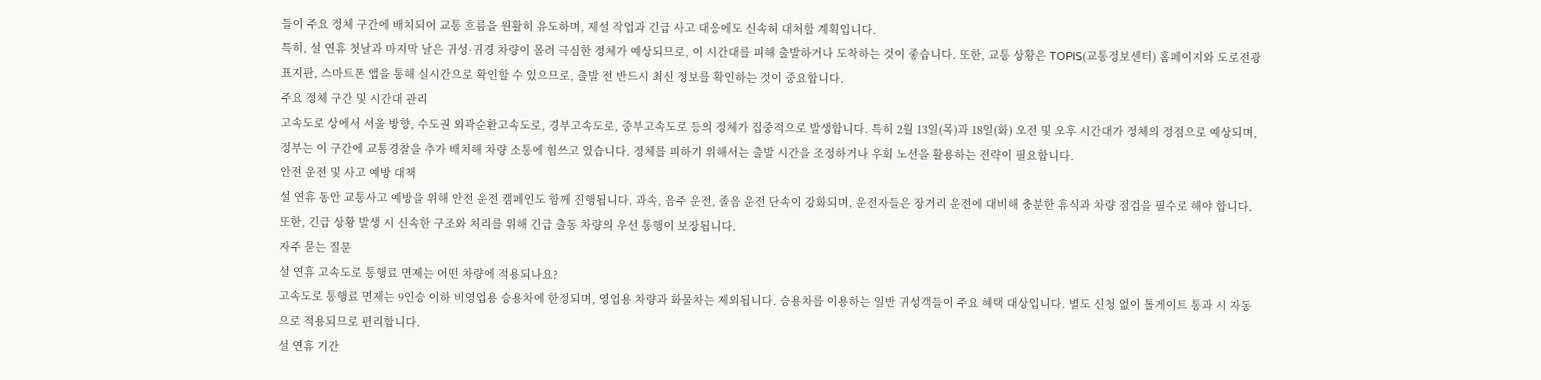들이 주요 정체 구간에 배치되어 교통 흐름을 원활히 유도하며, 제설 작업과 긴급 사고 대응에도 신속히 대처할 계획입니다.
특히, 설 연휴 첫날과 마지막 날은 귀성·귀경 차량이 몰려 극심한 정체가 예상되므로, 이 시간대를 피해 출발하거나 도착하는 것이 좋습니다. 또한, 교통 상황은 TOPIS(교통정보센터) 홈페이지와 도로전광표지판, 스마트폰 앱을 통해 실시간으로 확인할 수 있으므로, 출발 전 반드시 최신 정보를 확인하는 것이 중요합니다.
주요 정체 구간 및 시간대 관리
고속도로 상에서 서울 방향, 수도권 외곽순환고속도로, 경부고속도로, 중부고속도로 등의 정체가 집중적으로 발생합니다. 특히 2월 13일(목)과 18일(화) 오전 및 오후 시간대가 정체의 정점으로 예상되며, 정부는 이 구간에 교통경찰을 추가 배치해 차량 소통에 힘쓰고 있습니다. 정체를 피하기 위해서는 출발 시간을 조정하거나 우회 노선을 활용하는 전략이 필요합니다.
안전 운전 및 사고 예방 대책
설 연휴 동안 교통사고 예방을 위해 안전 운전 캠페인도 함께 진행됩니다. 과속, 음주 운전, 졸음 운전 단속이 강화되며, 운전자들은 장거리 운전에 대비해 충분한 휴식과 차량 점검을 필수로 해야 합니다. 또한, 긴급 상황 발생 시 신속한 구조와 처리를 위해 긴급 출동 차량의 우선 통행이 보장됩니다.
자주 묻는 질문
설 연휴 고속도로 통행료 면제는 어떤 차량에 적용되나요?
고속도로 통행료 면제는 9인승 이하 비영업용 승용차에 한정되며, 영업용 차량과 화물차는 제외됩니다. 승용차를 이용하는 일반 귀성객들이 주요 혜택 대상입니다. 별도 신청 없이 톨게이트 통과 시 자동으로 적용되므로 편리합니다.
설 연휴 기간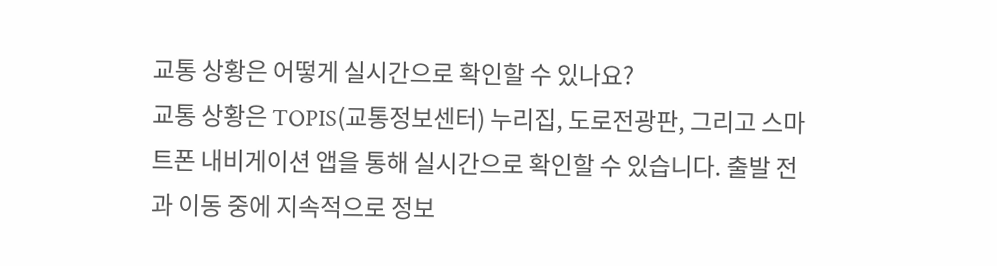교통 상황은 어떻게 실시간으로 확인할 수 있나요?
교통 상황은 TOPIS(교통정보센터) 누리집, 도로전광판, 그리고 스마트폰 내비게이션 앱을 통해 실시간으로 확인할 수 있습니다. 출발 전과 이동 중에 지속적으로 정보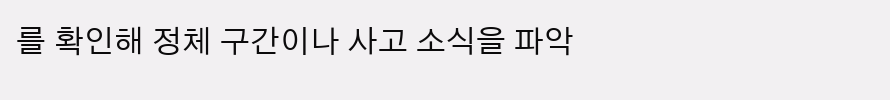를 확인해 정체 구간이나 사고 소식을 파악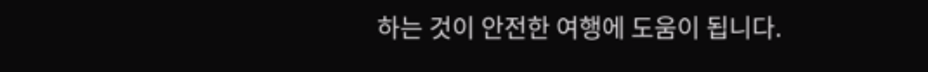하는 것이 안전한 여행에 도움이 됩니다.